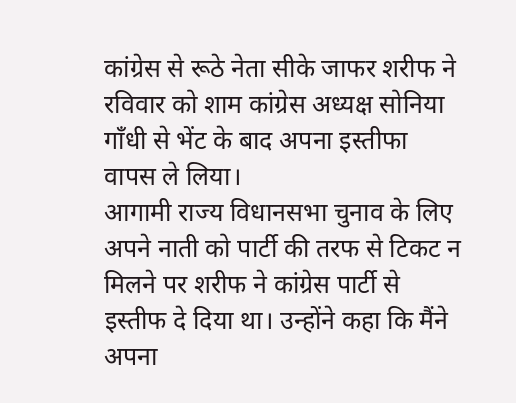कांग्रेस से रूठे नेता सीके जाफर शरीफ ने रविवार को शाम कांग्रेस अध्यक्ष सोनिया गाँधी से भेंट के बाद अपना इस्तीफा वापस ले लिया।
आगामी राज्य विधानसभा चुनाव के लिए अपने नाती को पार्टी की तरफ से टिकट न मिलने पर शरीफ ने कांग्रेस पार्टी से इस्तीफ दे दिया था। उन्होंने कहा कि मैंने अपना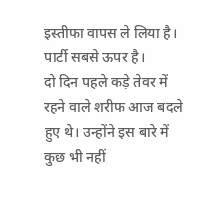इस्तीफा वापस ले लिया है। पार्टी सबसे ऊपर है।
दो दिन पहले कड़े तेवर में रहने वाले शरीफ आज बदले हुए थे। उन्होंने इस बारे में कुछ भी नहीं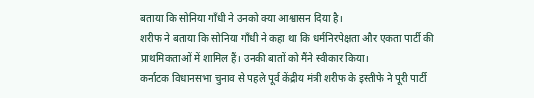बताया कि सोनिया गाँधी ने उनको क्या आश्वासन दिया है।
शरीफ ने बताया कि सोनिया गाँधी ने कहा था कि धर्मनिरपेक्षता और एकता पार्टी की प्राथमिकताओं में शामिल हैं। उनकी बातों को मैंने स्वीकार किया।
कर्नाटक विधानसभा चुनाव से पहले पूर्व केंद्रीय मंत्री शरीफ के इस्तीफे ने पूरी पार्टी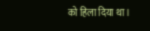को हिला दिया था।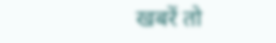खबरें तो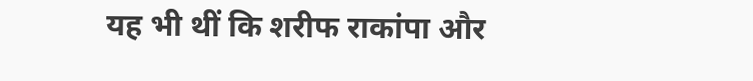यह भी थीं कि शरीफ राकांपा और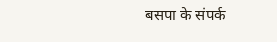बसपा के संपर्क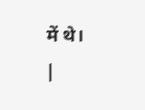में थे।
|